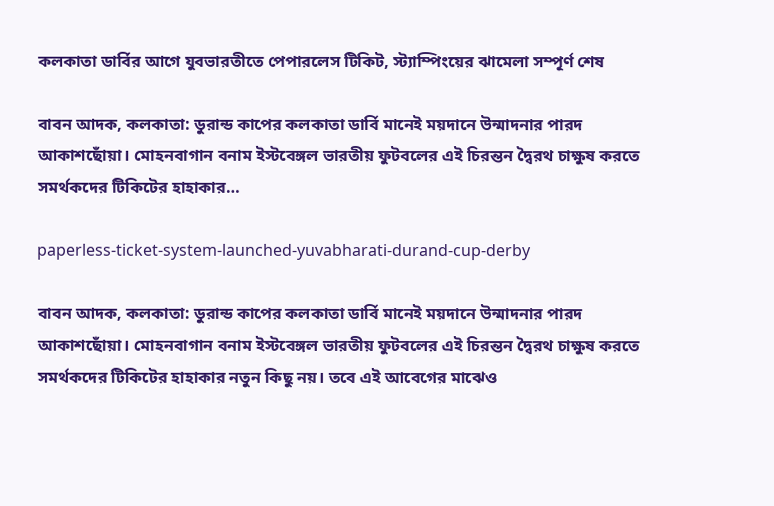কলকাতা ডার্বির আগে যুবভারতীতে পেপারলেস টিকিট, স্ট্যাম্পিংয়ের ঝামেলা সম্পূর্ণ শেষ

বাবন আদক, কলকাতা: ডুরান্ড কাপের কলকাতা ডার্বি মানেই ময়দানে উন্মাদনার পারদ আকাশছোঁয়া। মোহনবাগান বনাম ইস্টবেঙ্গল ভারতীয় ফুটবলের এই চিরন্তন দ্বৈরথ চাক্ষুষ করতে সমর্থকদের টিকিটের হাহাকার…

paperless-ticket-system-launched-yuvabharati-durand-cup-derby

বাবন আদক, কলকাতা: ডুরান্ড কাপের কলকাতা ডার্বি মানেই ময়দানে উন্মাদনার পারদ আকাশছোঁয়া। মোহনবাগান বনাম ইস্টবেঙ্গল ভারতীয় ফুটবলের এই চিরন্তন দ্বৈরথ চাক্ষুষ করতে সমর্থকদের টিকিটের হাহাকার নতুন কিছু নয়। তবে এই আবেগের মাঝেও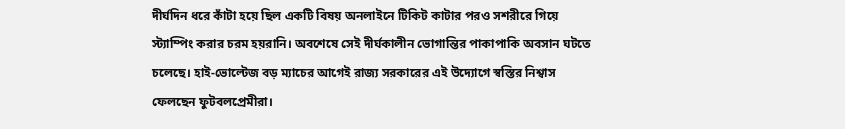দীর্ঘদিন ধরে কাঁটা হয়ে ছিল একটি বিষয় অনলাইনে টিকিট কাটার পরও সশরীরে গিয়ে স্ট্যাম্পিং করার চরম হয়রানি। অবশেষে সেই দীর্ঘকালীন ভোগান্তির পাকাপাকি অবসান ঘটতে চলেছে। হাই-ভোল্টেজ বড় ম্যাচের আগেই রাজ্য সরকারের এই উদ্যোগে স্বস্তির নিশ্বাস ফেলছেন ফুটবলপ্রেমীরা।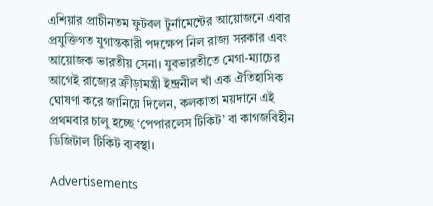এশিয়ার প্রাচীনতম ফুটবল টুর্নামেন্টের আয়োজনে এবার প্রযুক্তিগত যুগান্তকারী পদক্ষেপ নিল রাজ্য সরকার এবং আয়োজক ভারতীয় সেনা। যুবভারতীতে মেগা-ম্যাচের আগেই রাজ্যের ক্রীড়ামন্ত্রী ইন্দ্রনীল খাঁ এক ঐতিহাসিক ঘোষণা করে জানিয়ে দিলেন, কলকাতা ময়দানে এই প্রথমবার চালু হচ্ছে ‘পেপারলেস টিকিট’ বা কাগজবিহীন ডিজিটাল টিকিট ব্যবস্থা।

Advertisements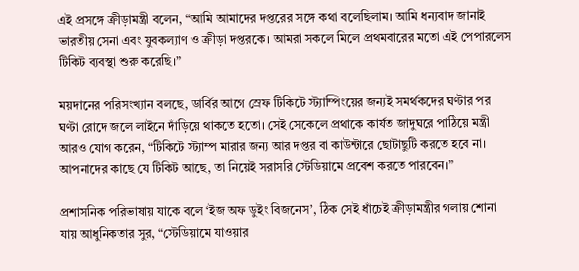এই প্রসঙ্গে ক্রীড়ামন্ত্রী বলেন, “আমি আমাদের দপ্তরের সঙ্গে কথা বলেছিলাম। আমি ধন্যবাদ জানাই ভারতীয় সেনা এবং যুবকল্যাণ ও ক্রীড়া দপ্তরকে। আমরা সকলে মিলে প্রথমবারের মতো এই পেপারলেস টিকিট ব্যবস্থা শুরু করেছি।”

ময়দানের পরিসংখ্যান বলছে, ডার্বির আগে স্রেফ টিকিটে স্ট্যাম্পিংয়ের জন্যই সমর্থকদের ঘণ্টার পর ঘণ্টা রোদে জলে লাইনে দাঁড়িয়ে থাকতে হতো। সেই সেকেলে প্রথাকে কার্যত জাদুঘরে পাঠিয়ে মন্ত্রী আরও যোগ করেন, “টিকিটে স্ট্যাম্প মারার জন্য আর দপ্তর বা কাউন্টারে ছোটাছুটি করতে হবে না। আপনাদের কাছে যে টিকিট আছে, তা নিয়েই সরাসরি স্টেডিয়ামে প্রবেশ করতে পারবেন।”

প্রশাসনিক পরিভাষায় যাকে বলে ‘ইজ অফ ডুইং বিজনেস’, ঠিক সেই ধাঁচেই ক্রীড়ামন্ত্রীর গলায় শোনা যায় আধুনিকতার সুর, “স্টেডিয়ামে যাওয়ার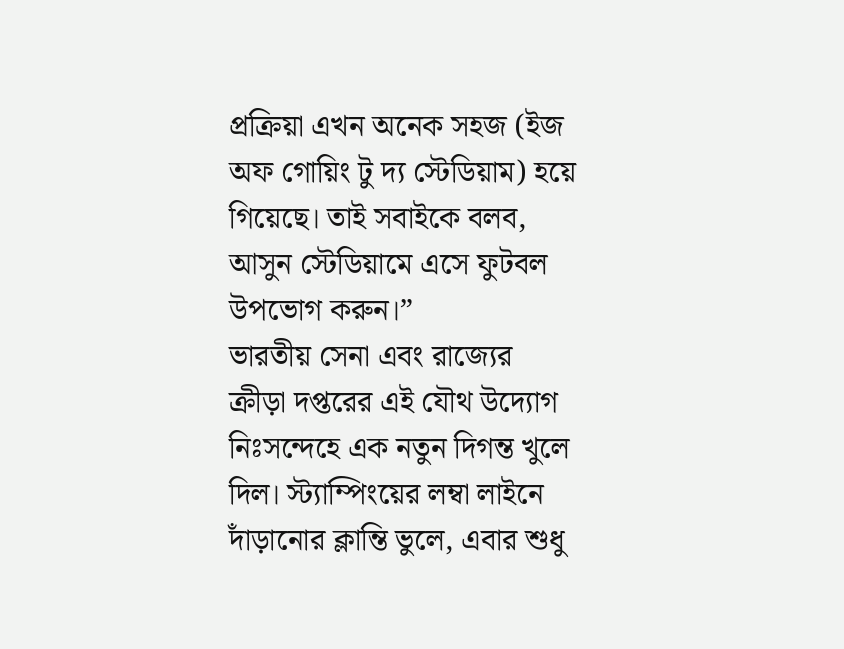প্রক্রিয়া এখন অনেক সহজ (ইজ অফ গোয়িং টু দ্য স্টেডিয়াম) হয়ে গিয়েছে। তাই সবাইকে বলব, আসুন স্টেডিয়ামে এসে ফুটবল উপভোগ করুন।”
ভারতীয় সেনা এবং রাজ্যের ক্রীড়া দপ্তরের এই যৌথ উদ্যোগ নিঃসন্দেহে এক নতুন দিগন্ত খুলে দিল। স্ট্যাম্পিংয়ের লম্বা লাইনে দাঁড়ানোর ক্লান্তি ভুলে, এবার শুধু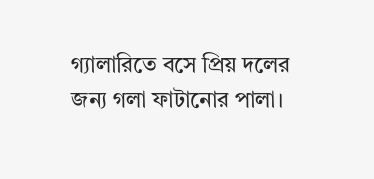গ্যালারিতে বসে প্রিয় দলের জন্য গলা ফাটানোর পালা।